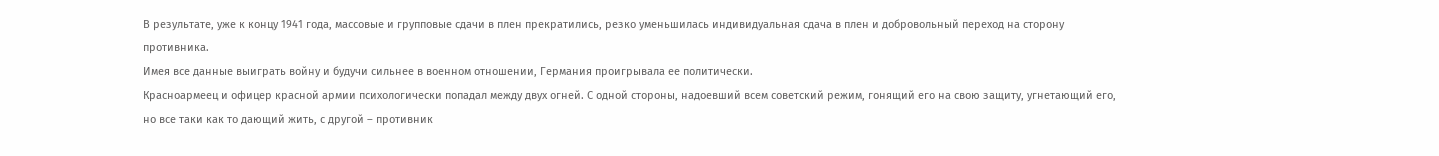В результате, уже к концу 1941 года, массовые и групповые сдачи в плен прекратились, резко уменьшилась индивидуальная сдача в плен и добровольный переход на сторону противника.
Имея все данные выиграть войну и будучи сильнее в военном отношении, Германия проигрывала ее политически.
Красноармеец и офицер красной армии психологически попадал между двух огней. С одной стороны, надоевший всем советский режим, гонящий его на свою защиту, угнетающий его, но все таки как то дающий жить, с другой – противник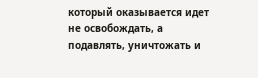который оказывается идет не освобождать, а подавлять, уничтожать и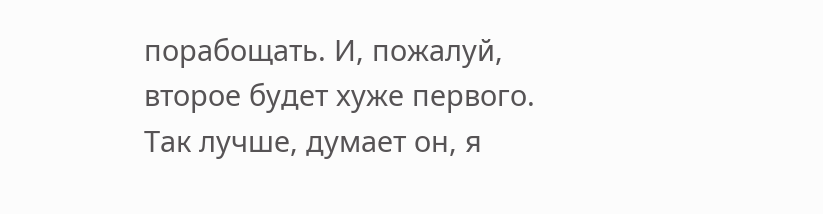порабощать. И, пожалуй, второе будет хуже первого. Так лучше, думает он, я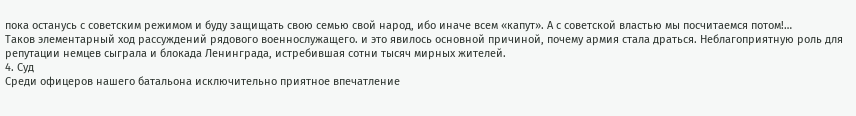пока останусь с советским режимом и буду защищать свою семью свой народ, ибо иначе всем «капут». А с советской властью мы посчитаемся потом!…
Таков элементарный ход рассуждений рядового военнослужащего. и это явилось основной причиной, почему армия стала драться. Неблагоприятную роль для репутации немцев сыграла и блокада Ленинграда, истребившая сотни тысяч мирных жителей.
4. Суд
Среди офицеров нашего батальона исключительно приятное впечатление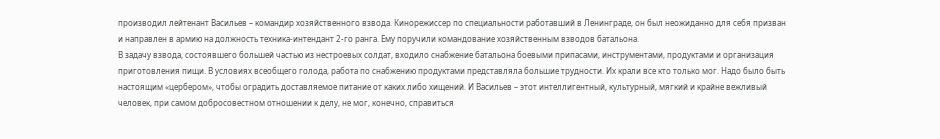производил лейтенант Васильев – командир хозяйственного взвода. Кинорежиссер по специальности работавший в Ленинграде, oн был неожиданно для себя призван и направлен в армию на должность техника-интендант 2-го ранга. Ему поручили командование хозяйственным взводов батальона.
В задачу взвода, состоявшего большей частью из нестроевых солдат, входило снабжение батальона боевыми припасами, инструментами, продуктами и организация приготовления пищи. В условиях всеобщего голода, работа по снабжению продуктами представляла большие трудности. Их крали все кто только мог. Надо было быть настоящим «цербером», чтобы оградить доставляемое питание от каких либо хищений. И Васильев – этот интеллигентный, культурный, мягкий и крайне вежливый человек, при самом добросовестном отношении к делу, не мог, конечно, справиться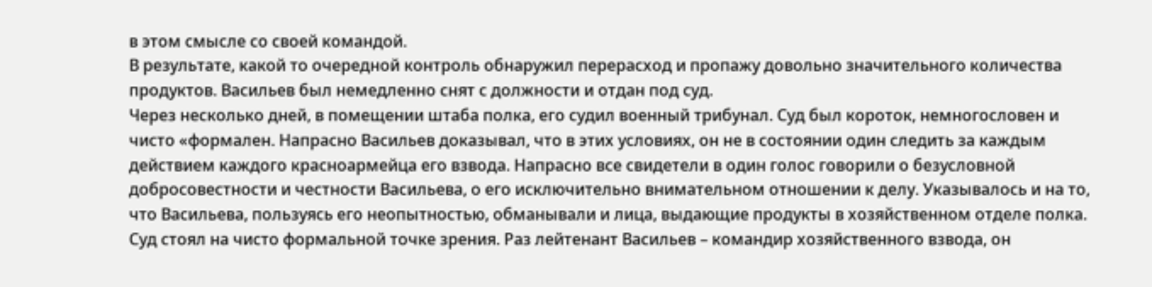в этом смысле со своей командой.
В результате, какой то очередной контроль обнаружил перерасход и пропажу довольно значительного количества продуктов. Васильев был немедленно снят с должности и отдан под суд.
Через несколько дней, в помещении штаба полка, его судил военный трибунал. Суд был короток, немногословен и чисто «формален. Напрасно Васильев доказывал, что в этих условиях, он не в состоянии один следить за каждым действием каждого красноармейца его взвода. Напрасно все свидетели в один голос говорили о безусловной добросовестности и честности Васильева, о его исключительно внимательном отношении к делу. Указывалось и на то, что Васильева, пользуясь его неопытностью, обманывали и лица, выдающие продукты в хозяйственном отделе полка.
Суд стоял на чисто формальной точке зрения. Раз лейтенант Васильев – командир хозяйственного взвода, он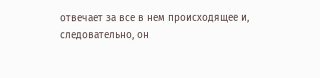отвечает за все в нем происходящее и, следовательно, он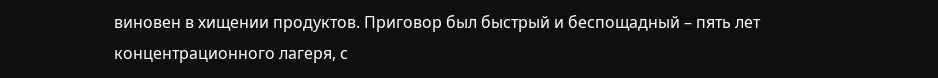виновен в хищении продуктов. Приговор был быстрый и беспощадный – пять лет концентрационного лагеря, с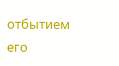отбытием его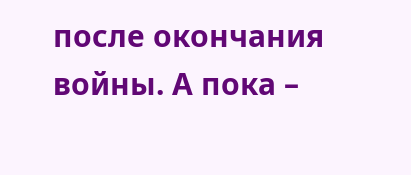после окончания войны. А пока –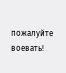пожалуйте воевать!